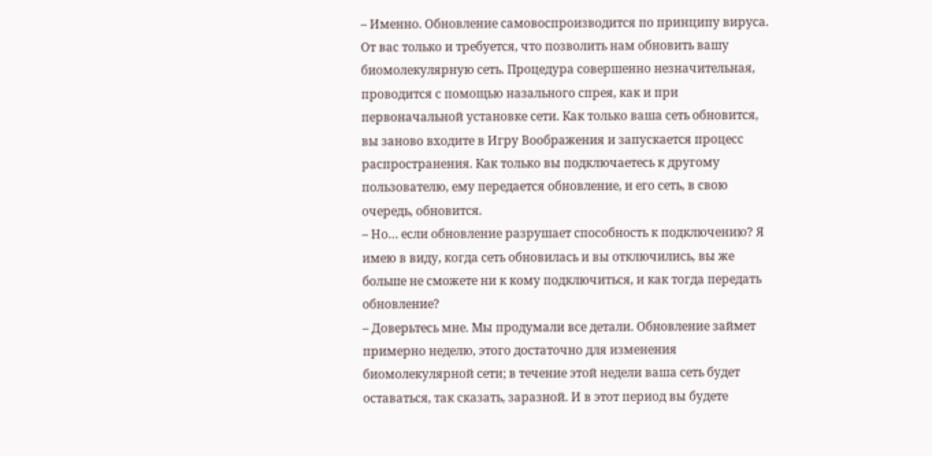– Именно. Обновление самовоспроизводится по принципу вируса. От вас только и требуется, что позволить нам обновить вашу биомолекулярную сеть. Процедура совершенно незначительная, проводится с помощью назального спрея, как и при первоначальной установке сети. Как только ваша сеть обновится, вы заново входите в Игру Воображения и запускается процесс распространения. Как только вы подключаетесь к другому пользователю, ему передается обновление, и его сеть, в свою очередь, обновится.
– Но… если обновление разрушает способность к подключению? Я имею в виду, когда сеть обновилась и вы отключились, вы же больше не сможете ни к кому подключиться, и как тогда передать обновление?
– Доверьтесь мне. Мы продумали все детали. Обновление займет примерно неделю, этого достаточно для изменения биомолекулярной сети; в течение этой недели ваша сеть будет оставаться, так сказать, заразной. И в этот период вы будете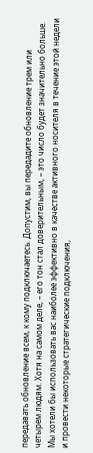передавать обновление всем, к кому подключаетесь. Допустим, вы передадите обновление трем или четырем людям. Хотя на самом деле, – его тон стал доверительным, – это число будет значительно больше. Мы хотели бы использовать вас наиболее эффективно в качестве активного носителя в течение этой недели и провести некоторые стратегические подключения,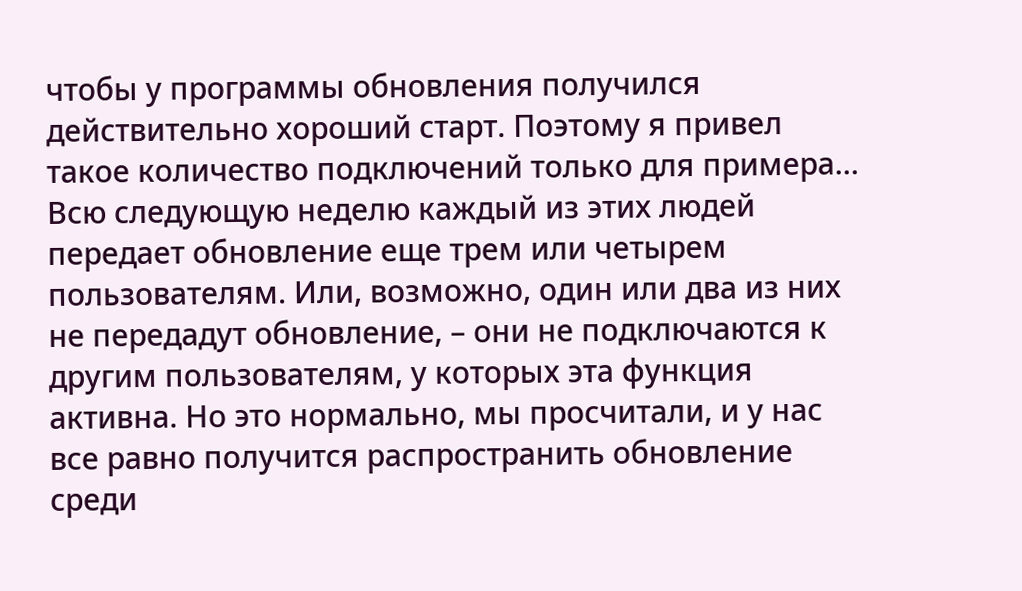чтобы у программы обновления получился действительно хороший старт. Поэтому я привел такое количество подключений только для примера… Всю следующую неделю каждый из этих людей передает обновление еще трем или четырем пользователям. Или, возможно, один или два из них не передадут обновление, – они не подключаются к другим пользователям, у которых эта функция активна. Но это нормально, мы просчитали, и у нас все равно получится распространить обновление среди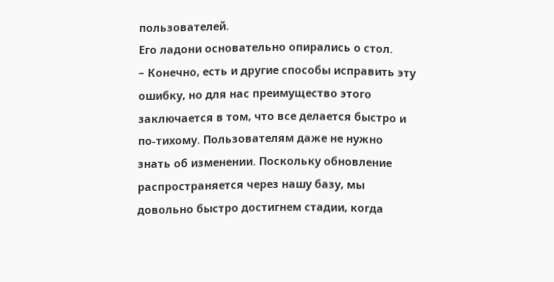пользователей.
Его ладони основательно опирались о стол.
– Конечно, есть и другие способы исправить эту ошибку, но для нас преимущество этого заключается в том, что все делается быстро и по-тихому. Пользователям даже не нужно знать об изменении. Поскольку обновление распространяется через нашу базу, мы довольно быстро достигнем стадии, когда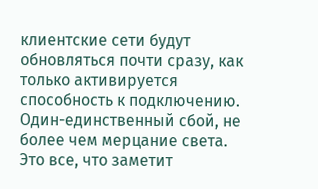клиентские сети будут обновляться почти сразу, как только активируется способность к подключению. Один-единственный сбой, не более чем мерцание света. Это все, что заметит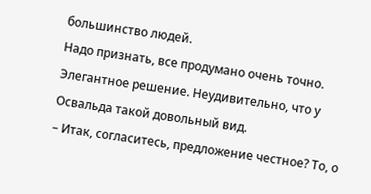большинство людей.
Надо признать, все продумано очень точно. Элегантное решение. Неудивительно, что у Освальда такой довольный вид.
– Итак, согласитесь, предложение честное? То, о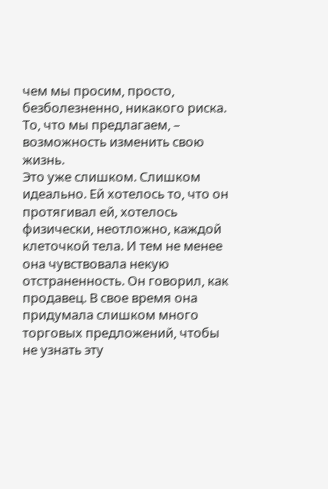чем мы просим, просто, безболезненно, никакого риска. То, что мы предлагаем, – возможность изменить свою жизнь.
Это уже слишком. Слишком идеально. Ей хотелось то, что он протягивал ей, хотелось физически, неотложно, каждой клеточкой тела. И тем не менее она чувствовала некую отстраненность. Он говорил, как продавец. В свое время она придумала слишком много торговых предложений, чтобы не узнать эту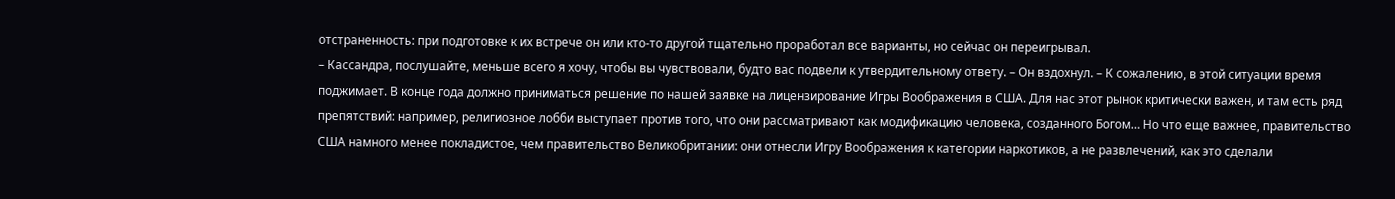отстраненность: при подготовке к их встрече он или кто-то другой тщательно проработал все варианты, но сейчас он переигрывал.
– Кассандра, послушайте, меньше всего я хочу, чтобы вы чувствовали, будто вас подвели к утвердительному ответу. – Он вздохнул. – К сожалению, в этой ситуации время поджимает. В конце года должно приниматься решение по нашей заявке на лицензирование Игры Воображения в США. Для нас этот рынок критически важен, и там есть ряд препятствий: например, религиозное лобби выступает против того, что они рассматривают как модификацию человека, созданного Богом… Но что еще важнее, правительство США намного менее покладистое, чем правительство Великобритании: они отнесли Игру Воображения к категории наркотиков, а не развлечений, как это сделали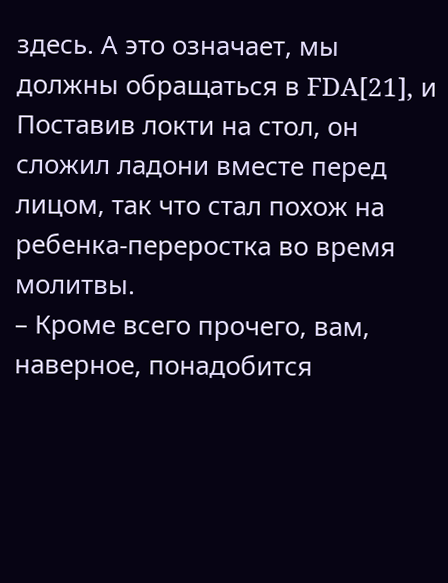здесь. А это означает, мы должны обращаться в FDA[21], и
Поставив локти на стол, он сложил ладони вместе перед лицом, так что стал похож на ребенка-переростка во время молитвы.
– Кроме всего прочего, вам, наверное, понадобится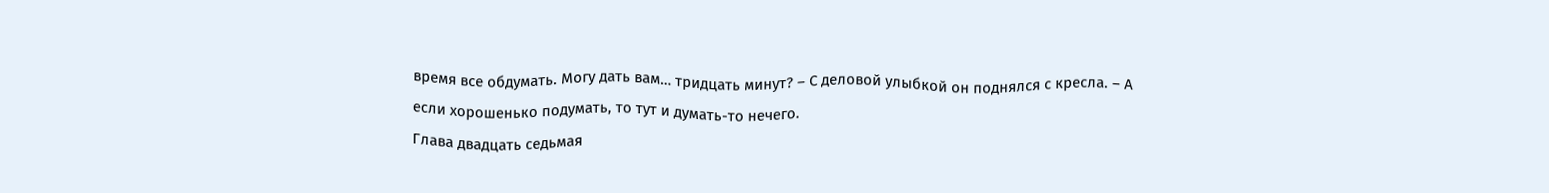время все обдумать. Могу дать вам… тридцать минут? – С деловой улыбкой он поднялся с кресла. – А если хорошенько подумать, то тут и думать-то нечего.
Глава двадцать седьмая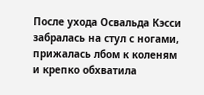После ухода Освальда Кэсси забралась на стул с ногами, прижалась лбом к коленям и крепко обхватила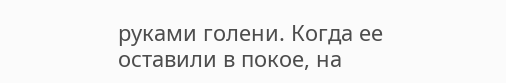руками голени. Когда ее оставили в покое, на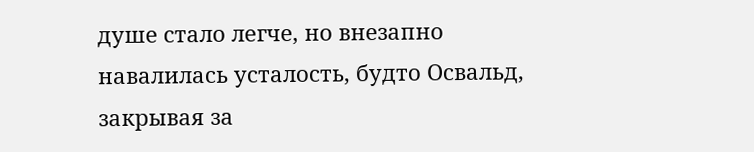душе стало легче, но внезапно навалилась усталость, будто Освальд, закрывая за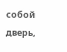собой дверь,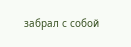забрал с собой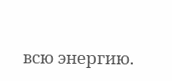всю энергию.